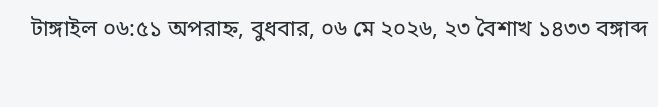টাঙ্গাইল ০৬:৫১ অপরাহ্ন, বুধবার, ০৬ মে ২০২৬, ২৩ বৈশাখ ১৪৩৩ বঙ্গাব্দ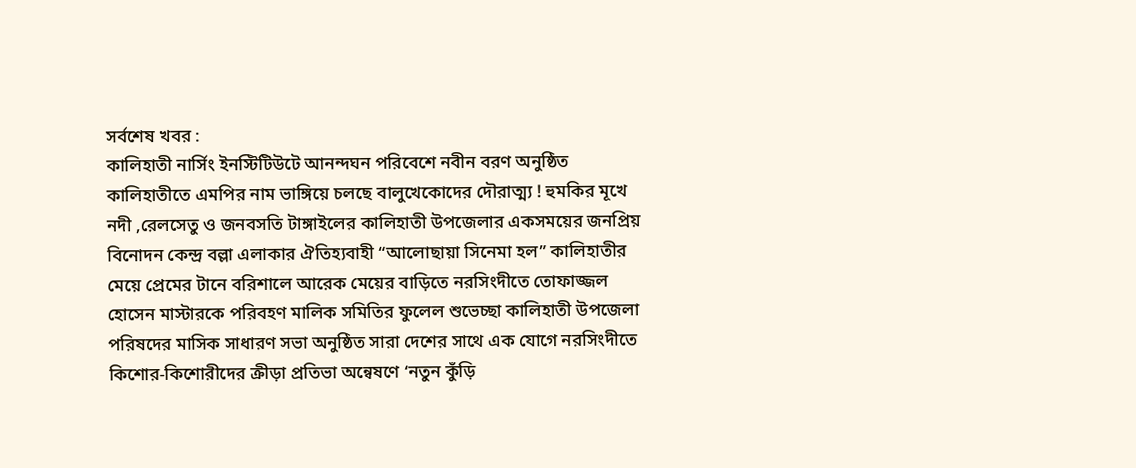সর্বশেষ খবর :
কালিহাতী নার্সিং ইনস্টিটিউটে আনন্দঘন পরিবেশে নবীন বরণ অনুষ্ঠিত কালিহাতীতে এমপির নাম ভাঙ্গিয়ে চলছে বালুখেকোদের দৌরাত্ম্য ! হুমকির মূখে নদী ,রেলসেতু ও জনবসতি টাঙ্গাইলের কালিহাতী উপজেলার একসময়ের জনপ্রিয় বিনোদন কেন্দ্র বল্লা এলাকার ঐতিহ্যবাহী “আলোছায়া সিনেমা হল” কালিহাতীর মেয়ে প্রেমের টানে বরিশালে আরেক মেয়ের বাড়িতে নরসিংদীতে তোফাজ্জল হোসেন মাস্টারকে পরিবহণ মালিক সমিতির ফুলেল শুভেচ্ছা কালিহাতী উপজেলা পরিষদের মাসিক সাধারণ সভা অনুষ্ঠিত সারা দেশের সাথে এক যোগে নরসিংদীতে কিশোর-কিশোরীদের ক্রীড়া প্রতিভা অন্বেষণে ‘নতুন কুঁড়ি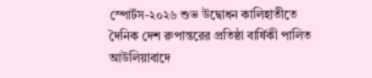স্পোর্টস-২০২৬ শুভ উদ্বোধন কালিহাতীতে দৈনিক দেশ রুপান্তরের প্রতিষ্ঠা বার্ষিকী পালিত আউলিয়াবাদে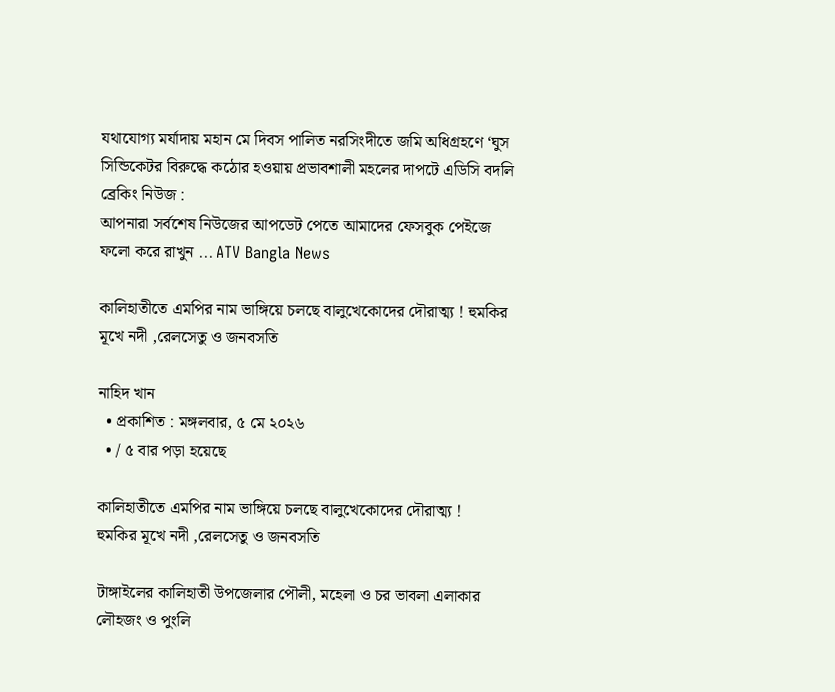যথাযোগ্য মর্যাদায় মহান মে দিবস পালিত নরসিংদীতে জমি অধিগ্রহণে ‘ঘুস সিন্ডিকেটর বিরুদ্ধে কঠোর হওয়ায় প্রভাবশালী মহলের দাপটে এডিসি বদলি
ব্রেকিং নিউজ :
আপনারা সর্বশেষ নিউজের আপডেট পেতে আমাদের ফেসবুক পেইজে ফলো করে রাখুন ... ATV Bangla News

কালিহাতীতে এমপির নাম ভাঙ্গিয়ে চলছে বালুখেকোদের দৌরাত্ম্য ! হুমকির মূখে নদী ,রেলসেতু ও জনবসতি

নাহিদ খান
  • প্রকাশিত : মঙ্গলবার, ৫ মে ২০২৬
  • / ৫ বার পড়া হয়েছে

কালিহাতীতে এমপির নাম ভাঙ্গিয়ে চলছে বালুখেকোদের দৌরাত্ম্য !
হুমকির মূখে নদী ,রেলসেতু ও জনবসতি

টাঙ্গাইলের কালিহাতী উপজেলার পৌলী, মহেলা ও চর ভাবলা এলাকার লৌহজং ও পুংলি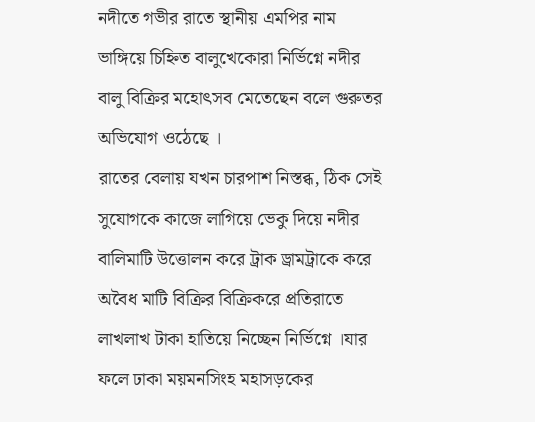নদীতে গভীর রাতে স্থানীয় এমপির নাম ভাঙ্গিয়ে চিহ্নিত বালুখেকোরা নির্ভিগ্নে নদীর বালু বিক্রির মহোৎসব মেতেছেন বলে গুরুতর অভিযোগ ওঠেছে ।
রাতের বেলায় যখন চারপাশ নিস্তব্ধ, ঠিক সেই সুযোগকে কাজে লাগিয়ে ভেকু দিয়ে নদীর বালিমাটি উত্তোলন করে ট্রাক ড্রামট্রাকে করে অবৈধ মাটি বিক্রির বিক্রিকরে প্রতিরাতে লাখলাখ টাকা হাতিয়ে নিচ্ছেন নির্ভিগ্নে ।যার ফলে ঢাকা ময়মনসিংহ মহাসড়কের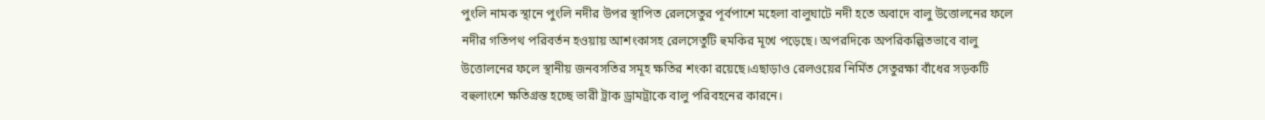পুংলি নামক স্থানে পুংলি নদীর উপর স্থাপিত রেলসেতুর পূর্বপাশে মহেলা বালুঘাটে নদী হতে অবাদে বালু উত্তোলনের ফলে নদীর গতিপথ পরিবর্তন হওয়ায় আশংকাসহ রেলসেতুটি হুমকির মূখে পড়েছে। অপরদিকে অপরিকল্পিতভাবে বালু উত্তোলনের ফলে স্থানীয় জনবসতির সমূহ ক্ষতির শংকা রয়েছে।এছাড়াও রেলওয়ের নির্মিত সেতুরক্ষা বাঁধের সড়কটি বহুলাংশে ক্ষতিগ্রস্ত হচ্ছে ভারী ট্রাক ড্রামট্রাকে বালু পরিবহনের কারনে।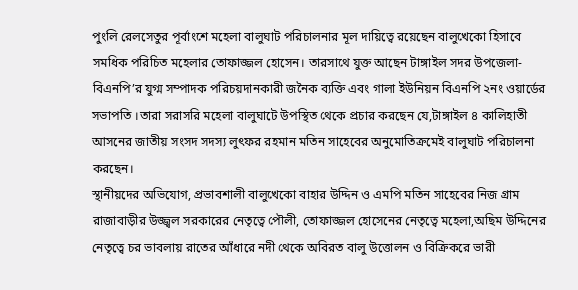পুংলি রেলসেতুর পূর্বাংশে মহেলা বালুঘাট পরিচালনার মূল দায়িত্বে রয়েছেন বালুখেকো হিসাবে সমধিক পরিচিত মহেলার তোফাজ্জল হোসেন। তারসাথে যুক্ত আছেন টাঙ্গাইল সদর উপজেলা-বিএনপি’র যুগ্ম সম্পাদক পরিচয়দানকারী জনৈক ব্যক্তি এবং গালা ইউনিয়ন বিএনপি ২নং ওয়ার্ডের সভাপতি ।তারা সরাসরি মহেলা বালুঘাটে উপস্থিত থেকে প্রচার করছেন যে,টাঙ্গাইল ৪ কালিহাতী আসনের জাতীয় সংসদ সদস্য লুৎফর রহমান মতিন সাহেবের অনুমোতিক্রমেই বালুঘাট পরিচালনা করছেন।
স্থানীয়দের অভিযোগ, প্রভাবশালী বালুখেকো বাহার উদ্দিন ও এমপি মতিন সাহেবের নিজ গ্রাম রাজাবাড়ীর উজ্জ্বল সরকারের নেতৃত্বে পৌলী, তোফাজ্জল হোসেনের নেতৃত্বে মহেলা,অছিম উদ্দিনের নেতৃত্বে চর ভাবলায় রাতের আঁধারে নদী থেকে অবিরত বালু উত্তোলন ও বিক্রিকরে ভারী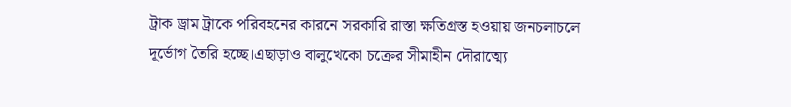ট্রাক ড্রাম ট্রাকে পরিবহনের কারনে সরকারি রাস্তা ক্ষতিগ্রস্ত হওয়ায় জনচলাচলে দূর্ভোগ তৈরি হচ্ছে।এছাড়াও বালুখেকো চক্রের সীমাহীন দৌরাত্ম্যে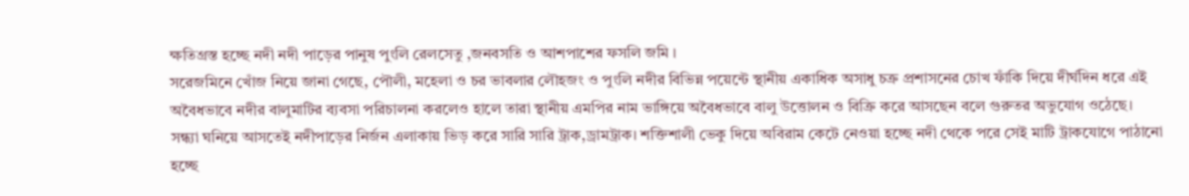ক্ষতিগ্রস্ত হচ্ছে নদী নদী পাড়ের পানুষ পুংলি রেলসেতু ,জনবসতি ও আশপাশের ফসলি জমি ।
সরেজমিনে খোঁজ নিয়ে জানা গেছে, পৌলী, মহেলা ও চর ভাবলার লৌহজং ও পুংলি নদীর বিভিন্ন পয়েন্টে স্থানীয় একাধিক অসাধু চক্র প্রশাসনের চোখ ফাঁকি দিয়ে দীর্ঘদিন ধরে এই অবৈধভাবে নদীর বালুমাটির ব্যবসা পরিচালনা করলেও হালে তারা স্থানীয় এমপির নাম ভাঙ্গিয়ে অবৈধভাবে বালু উত্তোলন ও বিক্রি করে আসছেন বলে গুরুতর অভুযোগ ওঠেছে।
সন্ধ্যা ঘনিয়ে আসতেই নদীপাড়ের নির্জন এলাকায় ভিড় করে সারি সারি ট্রাক,ড্রামট্রাক। শক্তিশালী ভেকু দিয়ে অবিরাম কেটে নেওয়া হচ্ছে নদী থেকে পরে সেই মাটি ট্রাকযোগে পাঠানো হচ্ছে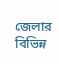জেলার বিভিন্ন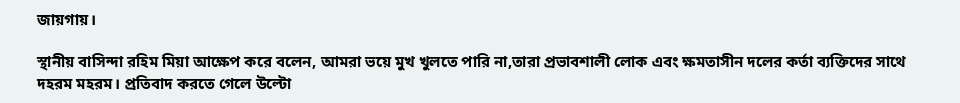জায়গায়।

স্থানীয় বাসিন্দা রহিম মিয়া আক্ষেপ করে বলেন, আমরা ভয়ে মুখ খুলতে পারি না,তারা প্রভাবশালী লোক এবং ক্ষমতাসীন দলের কর্তা ব্যক্তিদের সাথে দহরম মহরম। প্রতিবাদ করতে গেলে উল্টো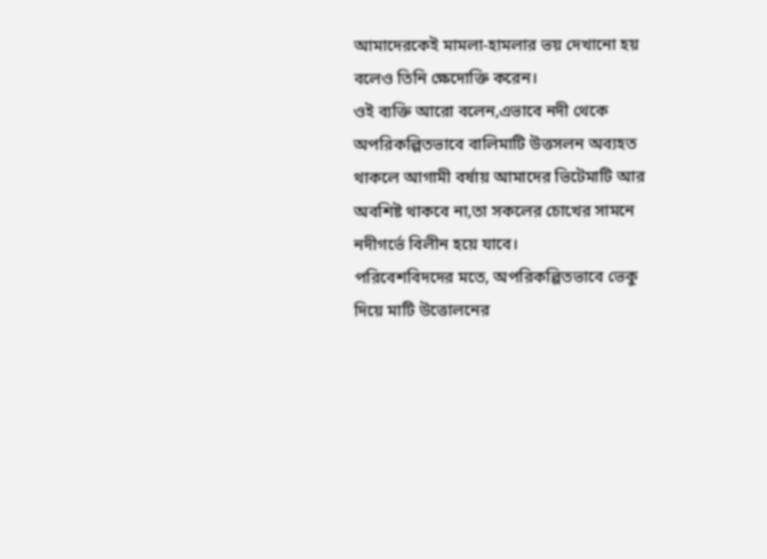আমাদেরকেই মামলা-হামলার ভয় দেখানো হয় বলেও তিনি ক্ষেদোক্তি করেন।
ওই ব্যক্তি আরো বলেন,এভাবে নদী থেকে অপরিকল্পিতভাবে বালিমাটি উত্তসলন অব্যহত থাকলে আগামী বর্ষায় আমাদের ভিটেমাটি আর অবশিষ্ট থাকবে না,তা সকলের চোখের সামনে নদীগর্ভে বিলীন হয়ে যাবে।
পরিবেশবিদদের মতে, অপরিকল্পিতভাবে ভেকু দিয়ে মাটি উত্তোলনের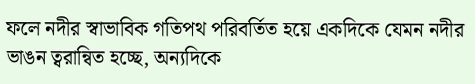ফলে নদীর স্বাভাবিক গতিপথ পরিবর্তিত হয়ে একদিকে যেমন নদীর ভাঙন ত্বরান্বিত হচ্ছে, অন্যদিকে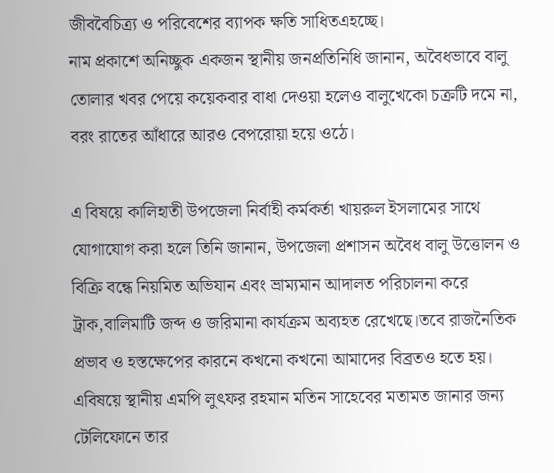জীববৈচিত্র্য ও পরিবেশের ব্যাপক ক্ষতি সাধিতএহচ্ছে।
নাম প্রকাশে অনিচ্ছুক একজন স্থানীয় জনপ্রতিনিধি জানান, অবৈধভাবে বালু তোলার খবর পেয়ে কয়েকবার বাধা দেওয়া হলেও বালুখেকো চক্রটি দমে না, বরং রাতের আঁধারে আরও বেপরোয়া হয়ে ওঠে।

এ বিষয়ে কালিহাতী উপজেলা নির্বাহী কর্মকর্তা খায়রুল ইসলামের সাথে যোগাযোগ করা হলে তিনি জানান, উপজেলা প্রশাসন অবৈধ বালু উত্তোলন ও বিক্রি বন্ধে নিয়মিত অভিযান এবং ভ্রাম্যমান আদালত পরিচালনা করে ট্রাক,বালিমাটি জব্দ ও জরিমানা কার্যক্রম অব্যহত রেখেছে।তবে রাজনৈতিক প্রভাব ও হস্তক্ষেপের কারনে কখনো কখনো আমাদের বিব্রতও হতে হয়।
এবিষয়ে স্থানীয় এমপি লুৎফর রহমান মতিন সাহেবের মতামত জানার জন্য টেলিফোনে তার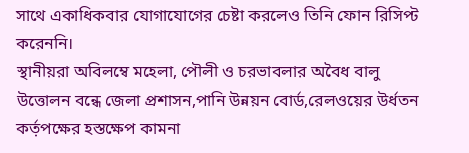সাথে একাধিকবার যোগাযোগের চেষ্টা করলেও তিনি ফোন রিসিপ্ট করেননি।
স্থানীয়রা অবিলম্বে মহেলা, পৌলী ও চরভাবলার অবৈধ বালু উত্তোলন বন্ধে জেলা প্রশাসন,পানি উন্নয়ন বোর্ড,রেলওয়ের উর্ধতন কর্ত়পক্ষের হস্তক্ষেপ কামনা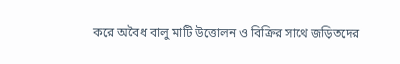করে অবৈধ বালু মাটি উত্তোলন ও বিক্রির সাথে জড়িতদের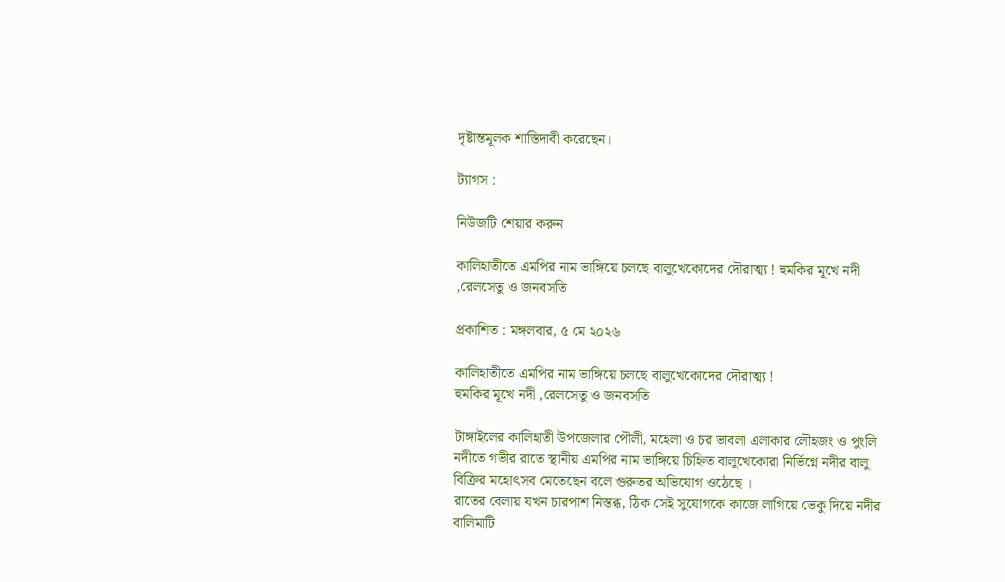দৃষ্টান্তমূলক শাস্তিদাবী করেছেন।

ট্যাগস :

নিউজটি শেয়ার করুন

কালিহাতীতে এমপির নাম ভাঙ্গিয়ে চলছে বালুখেকোদের দৌরাত্ম্য ! হুমকির মূখে নদী ,রেলসেতু ও জনবসতি

প্রকাশিত : মঙ্গলবার, ৫ মে ২০২৬

কালিহাতীতে এমপির নাম ভাঙ্গিয়ে চলছে বালুখেকোদের দৌরাত্ম্য !
হুমকির মূখে নদী ,রেলসেতু ও জনবসতি

টাঙ্গাইলের কালিহাতী উপজেলার পৌলী, মহেলা ও চর ভাবলা এলাকার লৌহজং ও পুংলি নদীতে গভীর রাতে স্থানীয় এমপির নাম ভাঙ্গিয়ে চিহ্নিত বালুখেকোরা নির্ভিগ্নে নদীর বালু বিক্রির মহোৎসব মেতেছেন বলে গুরুতর অভিযোগ ওঠেছে ।
রাতের বেলায় যখন চারপাশ নিস্তব্ধ, ঠিক সেই সুযোগকে কাজে লাগিয়ে ভেকু দিয়ে নদীর বালিমাটি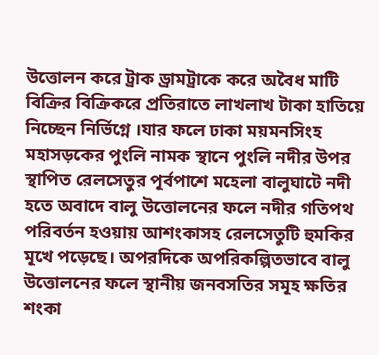উত্তোলন করে ট্রাক ড্রামট্রাকে করে অবৈধ মাটি বিক্রির বিক্রিকরে প্রতিরাতে লাখলাখ টাকা হাতিয়ে নিচ্ছেন নির্ভিগ্নে ।যার ফলে ঢাকা ময়মনসিংহ মহাসড়কের পুংলি নামক স্থানে পুংলি নদীর উপর স্থাপিত রেলসেতুর পূর্বপাশে মহেলা বালুঘাটে নদী হতে অবাদে বালু উত্তোলনের ফলে নদীর গতিপথ পরিবর্তন হওয়ায় আশংকাসহ রেলসেতুটি হুমকির মূখে পড়েছে। অপরদিকে অপরিকল্পিতভাবে বালু উত্তোলনের ফলে স্থানীয় জনবসতির সমূহ ক্ষতির শংকা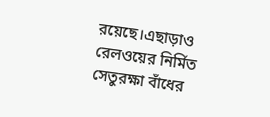রয়েছে।এছাড়াও রেলওয়ের নির্মিত সেতুরক্ষা বাঁধের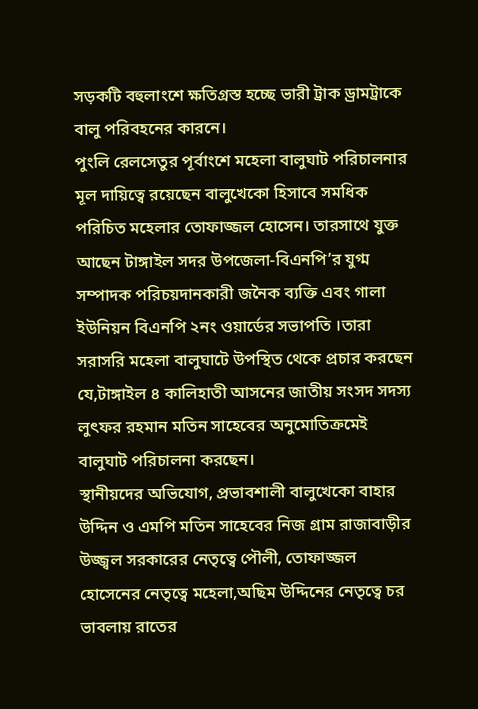সড়কটি বহুলাংশে ক্ষতিগ্রস্ত হচ্ছে ভারী ট্রাক ড্রামট্রাকে বালু পরিবহনের কারনে।
পুংলি রেলসেতুর পূর্বাংশে মহেলা বালুঘাট পরিচালনার মূল দায়িত্বে রয়েছেন বালুখেকো হিসাবে সমধিক পরিচিত মহেলার তোফাজ্জল হোসেন। তারসাথে যুক্ত আছেন টাঙ্গাইল সদর উপজেলা-বিএনপি’র যুগ্ম সম্পাদক পরিচয়দানকারী জনৈক ব্যক্তি এবং গালা ইউনিয়ন বিএনপি ২নং ওয়ার্ডের সভাপতি ।তারা সরাসরি মহেলা বালুঘাটে উপস্থিত থেকে প্রচার করছেন যে,টাঙ্গাইল ৪ কালিহাতী আসনের জাতীয় সংসদ সদস্য লুৎফর রহমান মতিন সাহেবের অনুমোতিক্রমেই বালুঘাট পরিচালনা করছেন।
স্থানীয়দের অভিযোগ, প্রভাবশালী বালুখেকো বাহার উদ্দিন ও এমপি মতিন সাহেবের নিজ গ্রাম রাজাবাড়ীর উজ্জ্বল সরকারের নেতৃত্বে পৌলী, তোফাজ্জল হোসেনের নেতৃত্বে মহেলা,অছিম উদ্দিনের নেতৃত্বে চর ভাবলায় রাতের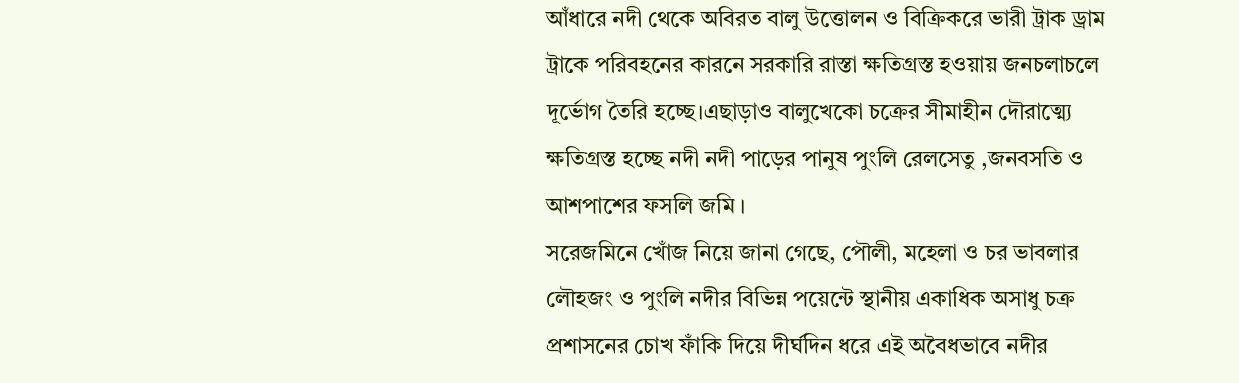আঁধারে নদী থেকে অবিরত বালু উত্তোলন ও বিক্রিকরে ভারী ট্রাক ড্রাম ট্রাকে পরিবহনের কারনে সরকারি রাস্তা ক্ষতিগ্রস্ত হওয়ায় জনচলাচলে দূর্ভোগ তৈরি হচ্ছে।এছাড়াও বালুখেকো চক্রের সীমাহীন দৌরাত্ম্যে ক্ষতিগ্রস্ত হচ্ছে নদী নদী পাড়ের পানুষ পুংলি রেলসেতু ,জনবসতি ও আশপাশের ফসলি জমি ।
সরেজমিনে খোঁজ নিয়ে জানা গেছে, পৌলী, মহেলা ও চর ভাবলার লৌহজং ও পুংলি নদীর বিভিন্ন পয়েন্টে স্থানীয় একাধিক অসাধু চক্র প্রশাসনের চোখ ফাঁকি দিয়ে দীর্ঘদিন ধরে এই অবৈধভাবে নদীর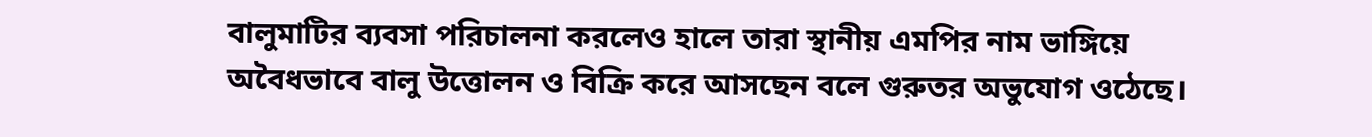বালুমাটির ব্যবসা পরিচালনা করলেও হালে তারা স্থানীয় এমপির নাম ভাঙ্গিয়ে অবৈধভাবে বালু উত্তোলন ও বিক্রি করে আসছেন বলে গুরুতর অভুযোগ ওঠেছে।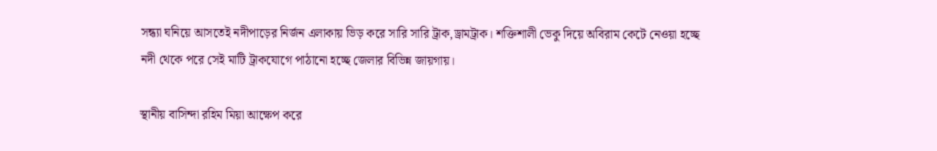সন্ধ্যা ঘনিয়ে আসতেই নদীপাড়ের নির্জন এলাকায় ভিড় করে সারি সারি ট্রাক,ড্রামট্রাক। শক্তিশালী ভেকু দিয়ে অবিরাম কেটে নেওয়া হচ্ছে নদী থেকে পরে সেই মাটি ট্রাকযোগে পাঠানো হচ্ছে জেলার বিভিন্ন জায়গায়।

স্থানীয় বাসিন্দা রহিম মিয়া আক্ষেপ করে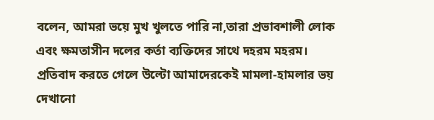বলেন, আমরা ভয়ে মুখ খুলতে পারি না,তারা প্রভাবশালী লোক এবং ক্ষমতাসীন দলের কর্তা ব্যক্তিদের সাথে দহরম মহরম। প্রতিবাদ করতে গেলে উল্টো আমাদেরকেই মামলা-হামলার ভয় দেখানো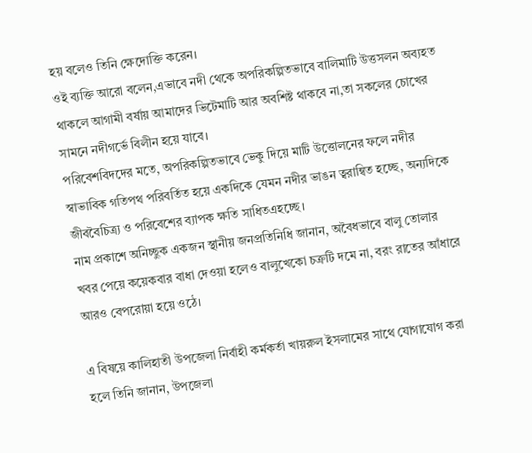হয় বলেও তিনি ক্ষেদোক্তি করেন।
ওই ব্যক্তি আরো বলেন,এভাবে নদী থেকে অপরিকল্পিতভাবে বালিমাটি উত্তসলন অব্যহত থাকলে আগামী বর্ষায় আমাদের ভিটেমাটি আর অবশিষ্ট থাকবে না,তা সকলের চোখের সামনে নদীগর্ভে বিলীন হয়ে যাবে।
পরিবেশবিদদের মতে, অপরিকল্পিতভাবে ভেকু দিয়ে মাটি উত্তোলনের ফলে নদীর স্বাভাবিক গতিপথ পরিবর্তিত হয়ে একদিকে যেমন নদীর ভাঙন ত্বরান্বিত হচ্ছে, অন্যদিকে জীববৈচিত্র্য ও পরিবেশের ব্যাপক ক্ষতি সাধিতএহচ্ছে।
নাম প্রকাশে অনিচ্ছুক একজন স্থানীয় জনপ্রতিনিধি জানান, অবৈধভাবে বালু তোলার খবর পেয়ে কয়েকবার বাধা দেওয়া হলেও বালুখেকো চক্রটি দমে না, বরং রাতের আঁধারে আরও বেপরোয়া হয়ে ওঠে।

এ বিষয়ে কালিহাতী উপজেলা নির্বাহী কর্মকর্তা খায়রুল ইসলামের সাথে যোগাযোগ করা হলে তিনি জানান, উপজেলা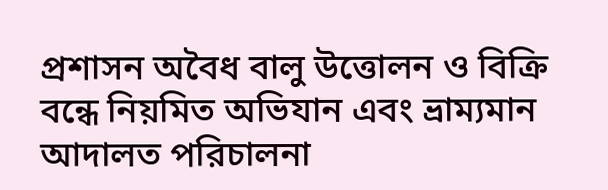প্রশাসন অবৈধ বালু উত্তোলন ও বিক্রি বন্ধে নিয়মিত অভিযান এবং ভ্রাম্যমান আদালত পরিচালনা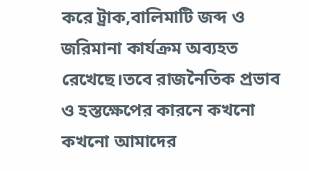করে ট্রাক,বালিমাটি জব্দ ও জরিমানা কার্যক্রম অব্যহত রেখেছে।তবে রাজনৈতিক প্রভাব ও হস্তক্ষেপের কারনে কখনো কখনো আমাদের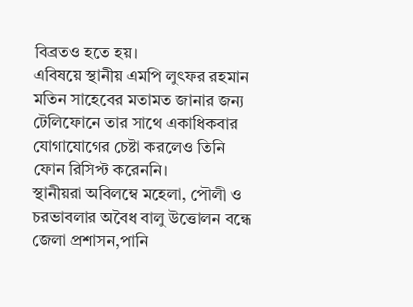বিব্রতও হতে হয়।
এবিষয়ে স্থানীয় এমপি লুৎফর রহমান মতিন সাহেবের মতামত জানার জন্য টেলিফোনে তার সাথে একাধিকবার যোগাযোগের চেষ্টা করলেও তিনি ফোন রিসিপ্ট করেননি।
স্থানীয়রা অবিলম্বে মহেলা, পৌলী ও চরভাবলার অবৈধ বালু উত্তোলন বন্ধে জেলা প্রশাসন,পানি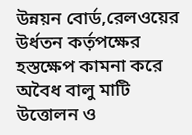উন্নয়ন বোর্ড,রেলওয়ের উর্ধতন কর্ত়পক্ষের হস্তক্ষেপ কামনা করে অবৈধ বালু মাটি উত্তোলন ও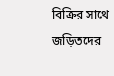বিক্রির সাথে জড়িতদের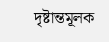দৃষ্টান্তমূলক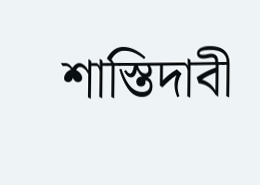শাস্তিদাবী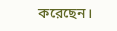করেছেন।